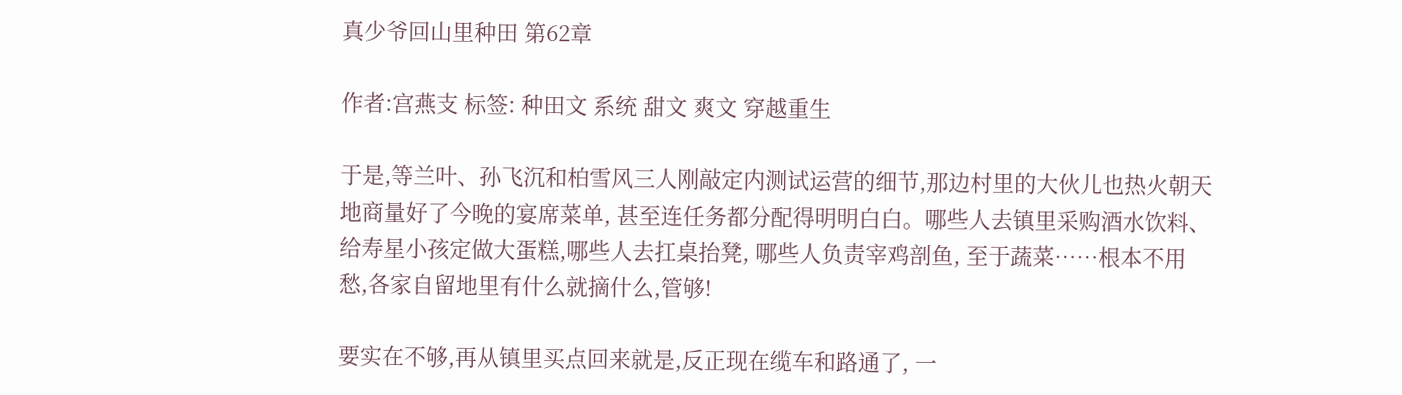真少爷回山里种田 第62章

作者:宫燕支 标签: 种田文 系统 甜文 爽文 穿越重生

于是,等兰叶、孙飞沉和柏雪风三人刚敲定内测试运营的细节,那边村里的大伙儿也热火朝天地商量好了今晚的宴席菜单, 甚至连任务都分配得明明白白。哪些人去镇里采购酒水饮料、给寿星小孩定做大蛋糕,哪些人去扛桌抬凳, 哪些人负责宰鸡剖鱼, 至于蔬菜……根本不用愁,各家自留地里有什么就摘什么,管够!

要实在不够,再从镇里买点回来就是,反正现在缆车和路通了, 一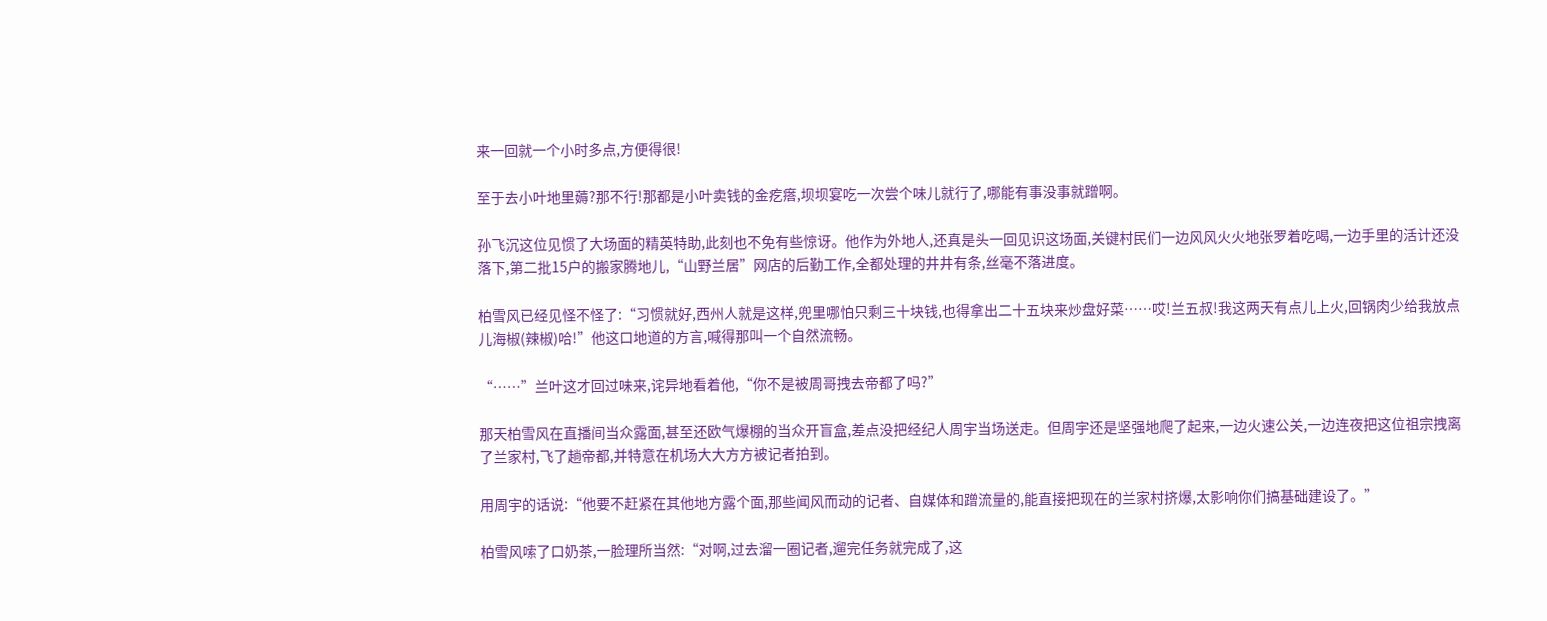来一回就一个小时多点,方便得很!

至于去小叶地里薅?那不行!那都是小叶卖钱的金疙瘩,坝坝宴吃一次尝个味儿就行了,哪能有事没事就蹭啊。

孙飞沉这位见惯了大场面的精英特助,此刻也不免有些惊讶。他作为外地人,还真是头一回见识这场面,关键村民们一边风风火火地张罗着吃喝,一边手里的活计还没落下,第二批15户的搬家腾地儿,“山野兰居”网店的后勤工作,全都处理的井井有条,丝毫不落进度。

柏雪风已经见怪不怪了:“习惯就好,西州人就是这样,兜里哪怕只剩三十块钱,也得拿出二十五块来炒盘好菜……哎!兰五叔!我这两天有点儿上火,回锅肉少给我放点儿海椒(辣椒)哈!”他这口地道的方言,喊得那叫一个自然流畅。

“……”兰叶这才回过味来,诧异地看着他,“你不是被周哥拽去帝都了吗?”

那天柏雪风在直播间当众露面,甚至还欧气爆棚的当众开盲盒,差点没把经纪人周宇当场送走。但周宇还是坚强地爬了起来,一边火速公关,一边连夜把这位祖宗拽离了兰家村,飞了趟帝都,并特意在机场大大方方被记者拍到。

用周宇的话说:“他要不赶紧在其他地方露个面,那些闻风而动的记者、自媒体和蹭流量的,能直接把现在的兰家村挤爆,太影响你们搞基础建设了。”

柏雪风嗦了口奶茶,一脸理所当然:“对啊,过去溜一圈记者,遛完任务就完成了,这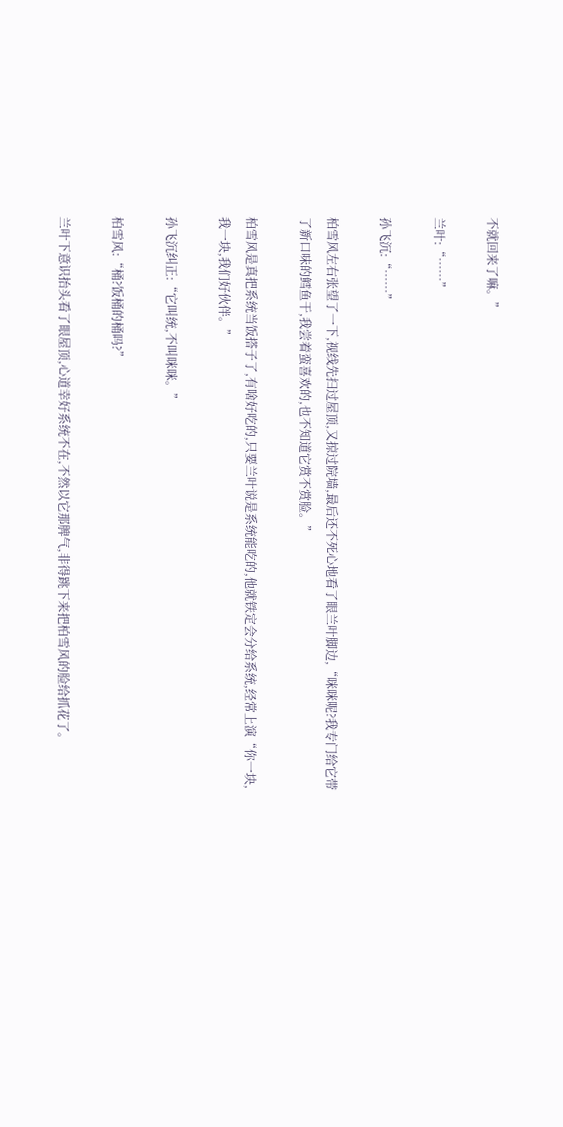不就回来了嘛。”

兰叶:“……”

孙飞沉:“……”

柏雪风左右张望了一下,视线先扫过屋顶,又掠过院墙,最后还不死心地看了眼兰叶脚边,“咪咪呢?我专门给它带了新口味的鳕鱼干,我尝着蛮喜欢的,也不知道它赏不赏脸。”

柏雪风是真把系统当饭搭子了,有啥好吃的,只要兰叶说是系统能吃的,他就铁定会分给系统,经常上演“你一块,我一块,我们好伙伴。”

孙飞沉纠正:“它叫统,不叫咪咪。”

柏雪风:“桶?饭桶的桶吗?”

兰叶下意识抬头看了眼屋顶,心道幸好系统不在,不然以它那脾气,非得跳下来把柏雪风的脸给抓花了。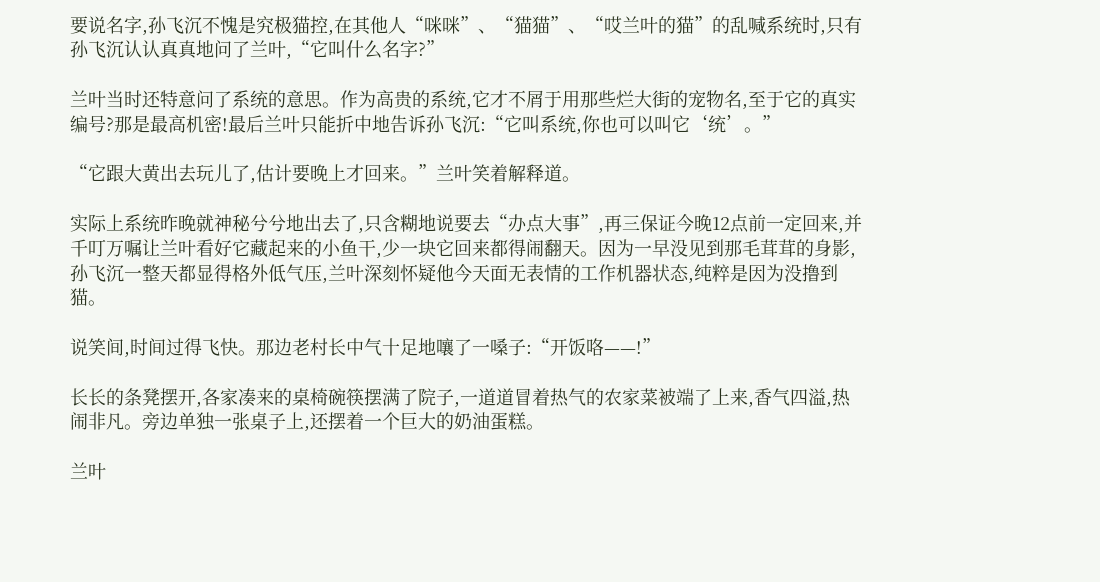要说名字,孙飞沉不愧是究极猫控,在其他人“咪咪”、“猫猫”、“哎兰叶的猫”的乱喊系统时,只有孙飞沉认认真真地问了兰叶,“它叫什么名字?”

兰叶当时还特意问了系统的意思。作为高贵的系统,它才不屑于用那些烂大街的宠物名,至于它的真实编号?那是最高机密!最后兰叶只能折中地告诉孙飞沉:“它叫系统,你也可以叫它‘统’。”

“它跟大黄出去玩儿了,估计要晚上才回来。”兰叶笑着解释道。

实际上系统昨晚就神秘兮兮地出去了,只含糊地说要去“办点大事”,再三保证今晚12点前一定回来,并千叮万嘱让兰叶看好它藏起来的小鱼干,少一块它回来都得闹翻天。因为一早没见到那毛茸茸的身影,孙飞沉一整天都显得格外低气压,兰叶深刻怀疑他今天面无表情的工作机器状态,纯粹是因为没撸到猫。

说笑间,时间过得飞快。那边老村长中气十足地嚷了一嗓子:“开饭咯——!”

长长的条凳摆开,各家凑来的桌椅碗筷摆满了院子,一道道冒着热气的农家菜被端了上来,香气四溢,热闹非凡。旁边单独一张桌子上,还摆着一个巨大的奶油蛋糕。

兰叶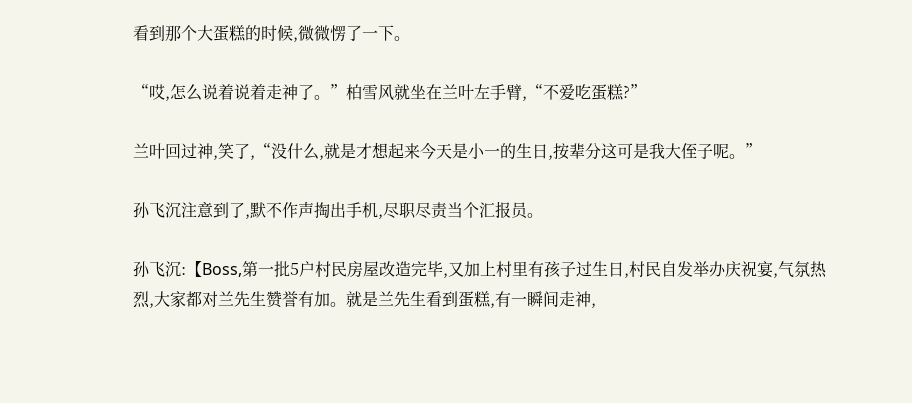看到那个大蛋糕的时候,微微愣了一下。

“哎,怎么说着说着走神了。”柏雪风就坐在兰叶左手臂,“不爱吃蛋糕?”

兰叶回过神,笑了,“没什么,就是才想起来今天是小一的生日,按辈分这可是我大侄子呢。”

孙飞沉注意到了,默不作声掏出手机,尽职尽责当个汇报员。

孙飞沉:【Boss,第一批5户村民房屋改造完毕,又加上村里有孩子过生日,村民自发举办庆祝宴,气氛热烈,大家都对兰先生赞誉有加。就是兰先生看到蛋糕,有一瞬间走神,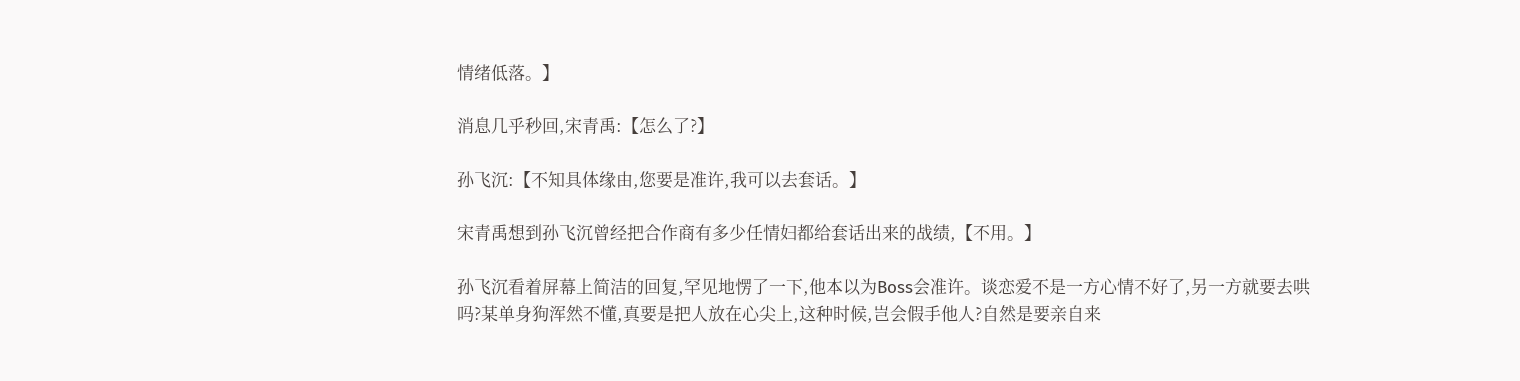情绪低落。】

消息几乎秒回,宋青禹:【怎么了?】

孙飞沉:【不知具体缘由,您要是准许,我可以去套话。】

宋青禹想到孙飞沉曾经把合作商有多少任情妇都给套话出来的战绩,【不用。】

孙飞沉看着屏幕上简洁的回复,罕见地愣了一下,他本以为Boss会准许。谈恋爱不是一方心情不好了,另一方就要去哄吗?某单身狗浑然不懂,真要是把人放在心尖上,这种时候,岂会假手他人?自然是要亲自来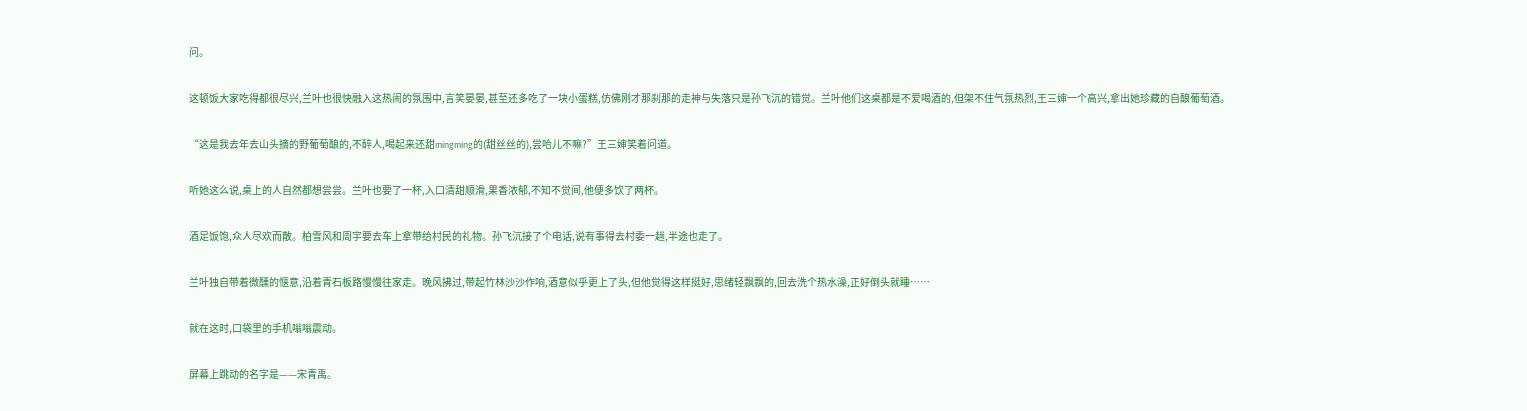问。

这顿饭大家吃得都很尽兴,兰叶也很快融入这热闹的氛围中,言笑晏晏,甚至还多吃了一块小蛋糕,仿佛刚才那刹那的走神与失落只是孙飞沉的错觉。兰叶他们这桌都是不爱喝酒的,但架不住气氛热烈,王三婶一个高兴,拿出她珍藏的自酿葡萄酒。

“这是我去年去山头摘的野葡萄酿的,不醉人,喝起来还甜mingming的(甜丝丝的),尝哈儿不嘛?”王三婶笑着问道。

听她这么说,桌上的人自然都想尝尝。兰叶也要了一杯,入口清甜顺滑,果香浓郁,不知不觉间,他便多饮了两杯。

酒足饭饱,众人尽欢而散。柏雪风和周宇要去车上拿带给村民的礼物。孙飞沉接了个电话,说有事得去村委一趟,半途也走了。

兰叶独自带着微醺的惬意,沿着青石板路慢慢往家走。晚风拂过,带起竹林沙沙作响,酒意似乎更上了头,但他觉得这样挺好,思绪轻飘飘的,回去洗个热水澡,正好倒头就睡……

就在这时,口袋里的手机嗡嗡震动。

屏幕上跳动的名字是——宋青禹。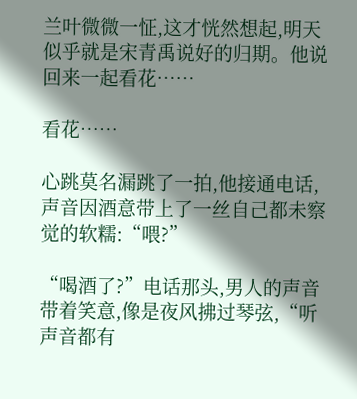兰叶微微一怔,这才恍然想起,明天似乎就是宋青禹说好的归期。他说回来一起看花……

看花……

心跳莫名漏跳了一拍,他接通电话,声音因酒意带上了一丝自己都未察觉的软糯:“喂?”

“喝酒了?”电话那头,男人的声音带着笑意,像是夜风拂过琴弦,“听声音都有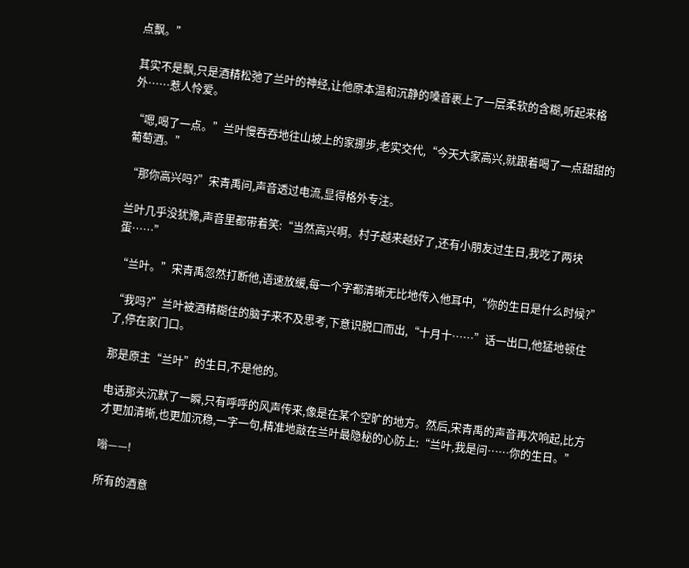点飘。”

其实不是飘,只是酒精松弛了兰叶的神经,让他原本温和沉静的嗓音裹上了一层柔软的含糊,听起来格外……惹人怜爱。

“嗯,喝了一点。”兰叶慢吞吞地往山坡上的家挪步,老实交代,“今天大家高兴,就跟着喝了一点甜甜的葡萄酒。”

“那你高兴吗?”宋青禹问,声音透过电流,显得格外专注。

兰叶几乎没犹豫,声音里都带着笑:“当然高兴啊。村子越来越好了,还有小朋友过生日,我吃了两块蛋……”

“兰叶。”宋青禹忽然打断他,语速放缓,每一个字都清晰无比地传入他耳中,“你的生日是什么时候?”

“我吗?”兰叶被酒精糊住的脑子来不及思考,下意识脱口而出,“十月十……”话一出口,他猛地顿住了,停在家门口。

那是原主“兰叶”的生日,不是他的。

电话那头沉默了一瞬,只有呼呼的风声传来,像是在某个空旷的地方。然后,宋青禹的声音再次响起,比方才更加清晰,也更加沉稳,一字一句,精准地敲在兰叶最隐秘的心防上:“兰叶,我是问……你的生日。”

嗡——!

所有的酒意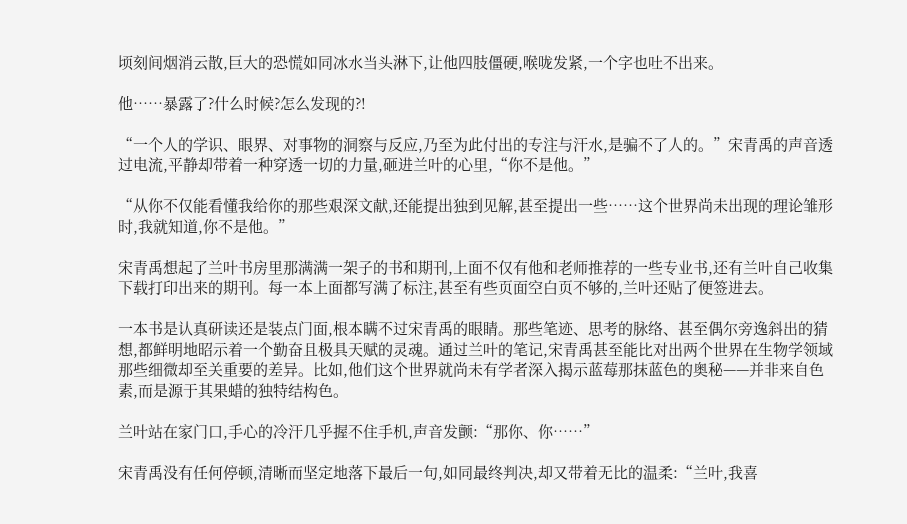顷刻间烟消云散,巨大的恐慌如同冰水当头淋下,让他四肢僵硬,喉咙发紧,一个字也吐不出来。

他……暴露了?什么时候?怎么发现的?!

“一个人的学识、眼界、对事物的洞察与反应,乃至为此付出的专注与汗水,是骗不了人的。”宋青禹的声音透过电流,平静却带着一种穿透一切的力量,砸进兰叶的心里,“你不是他。”

“从你不仅能看懂我给你的那些艰深文献,还能提出独到见解,甚至提出一些……这个世界尚未出现的理论雏形时,我就知道,你不是他。”

宋青禹想起了兰叶书房里那满满一架子的书和期刊,上面不仅有他和老师推荐的一些专业书,还有兰叶自己收集下载打印出来的期刊。每一本上面都写满了标注,甚至有些页面空白页不够的,兰叶还贴了便签进去。

一本书是认真研读还是装点门面,根本瞒不过宋青禹的眼睛。那些笔迹、思考的脉络、甚至偶尔旁逸斜出的猜想,都鲜明地昭示着一个勤奋且极具天赋的灵魂。通过兰叶的笔记,宋青禹甚至能比对出两个世界在生物学领域那些细微却至关重要的差异。比如,他们这个世界就尚未有学者深入揭示蓝莓那抹蓝色的奥秘——并非来自色素,而是源于其果蜡的独特结构色。

兰叶站在家门口,手心的冷汗几乎握不住手机,声音发颤:“那你、你……”

宋青禹没有任何停顿,清晰而坚定地落下最后一句,如同最终判决,却又带着无比的温柔:“兰叶,我喜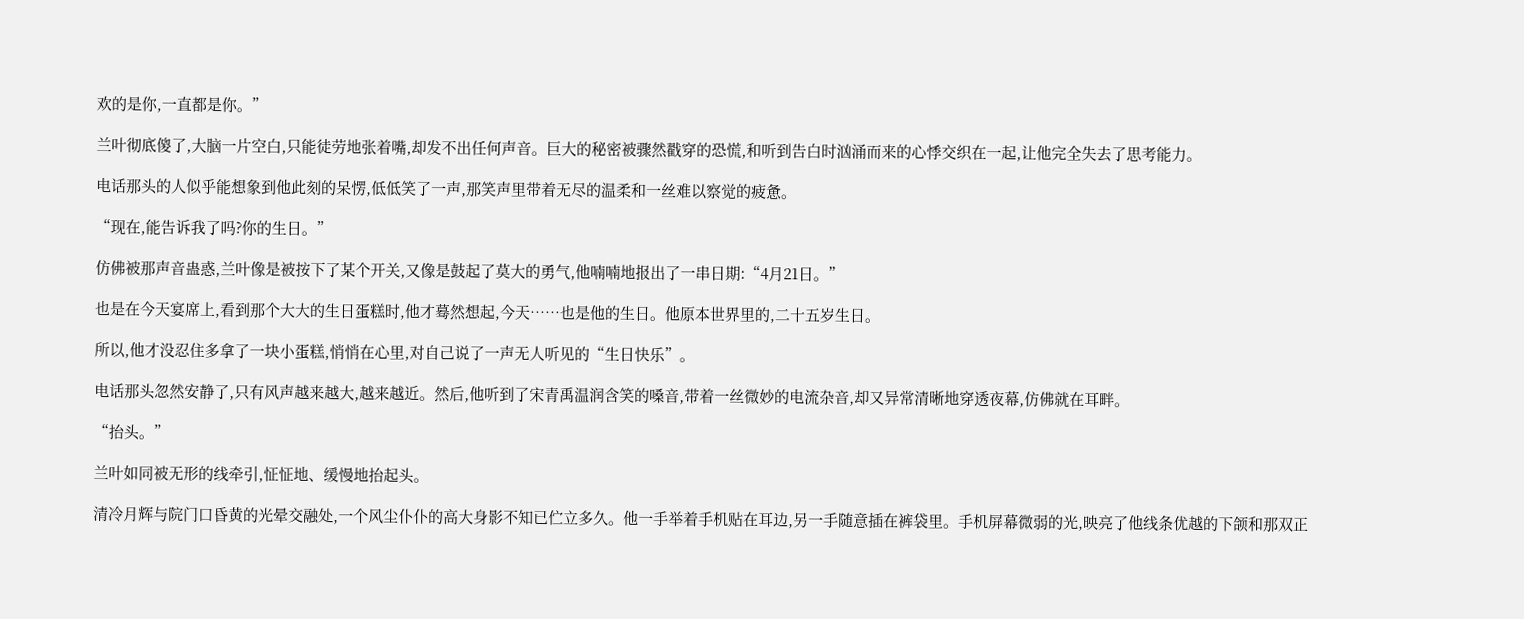欢的是你,一直都是你。”

兰叶彻底傻了,大脑一片空白,只能徒劳地张着嘴,却发不出任何声音。巨大的秘密被骤然戳穿的恐慌,和听到告白时汹涌而来的心悸交织在一起,让他完全失去了思考能力。

电话那头的人似乎能想象到他此刻的呆愣,低低笑了一声,那笑声里带着无尽的温柔和一丝难以察觉的疲惫。

“现在,能告诉我了吗?你的生日。”

仿佛被那声音蛊惑,兰叶像是被按下了某个开关,又像是鼓起了莫大的勇气,他喃喃地报出了一串日期:“4月21日。”

也是在今天宴席上,看到那个大大的生日蛋糕时,他才蓦然想起,今天……也是他的生日。他原本世界里的,二十五岁生日。

所以,他才没忍住多拿了一块小蛋糕,悄悄在心里,对自己说了一声无人听见的“生日快乐”。

电话那头忽然安静了,只有风声越来越大,越来越近。然后,他听到了宋青禹温润含笑的嗓音,带着一丝微妙的电流杂音,却又异常清晰地穿透夜幕,仿佛就在耳畔。

“抬头。”

兰叶如同被无形的线牵引,怔怔地、缓慢地抬起头。

清冷月辉与院门口昏黄的光晕交融处,一个风尘仆仆的高大身影不知已伫立多久。他一手举着手机贴在耳边,另一手随意插在裤袋里。手机屏幕微弱的光,映亮了他线条优越的下颌和那双正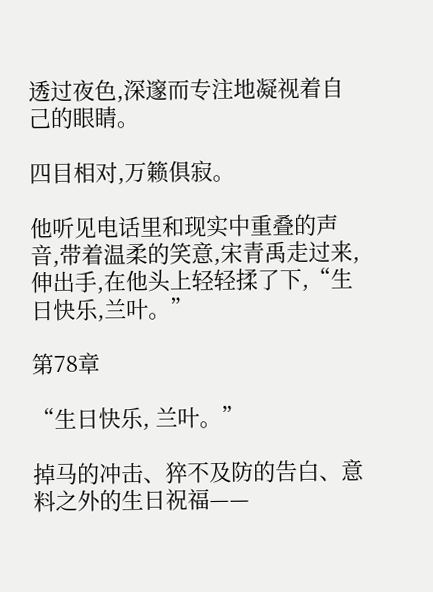透过夜色,深邃而专注地凝视着自己的眼睛。

四目相对,万籁俱寂。

他听见电话里和现实中重叠的声音,带着温柔的笑意,宋青禹走过来,伸出手,在他头上轻轻揉了下,“生日快乐,兰叶。”

第78章

“生日快乐, 兰叶。”

掉马的冲击、猝不及防的告白、意料之外的生日祝福——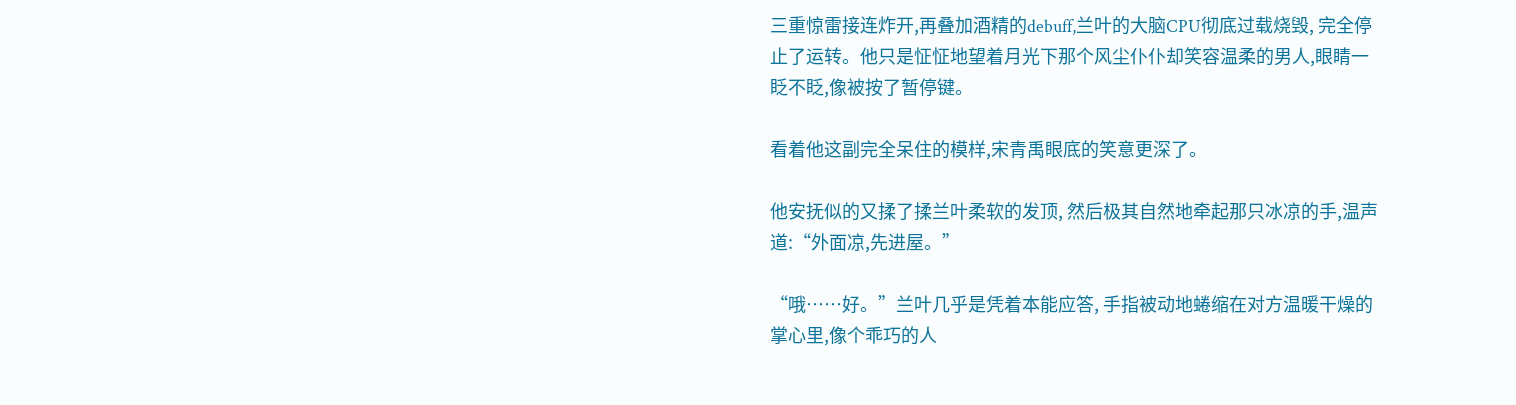三重惊雷接连炸开,再叠加酒精的debuff,兰叶的大脑CPU彻底过载烧毁, 完全停止了运转。他只是怔怔地望着月光下那个风尘仆仆却笑容温柔的男人,眼睛一眨不眨,像被按了暂停键。

看着他这副完全呆住的模样,宋青禹眼底的笑意更深了。

他安抚似的又揉了揉兰叶柔软的发顶, 然后极其自然地牵起那只冰凉的手,温声道:“外面凉,先进屋。”

“哦……好。”兰叶几乎是凭着本能应答, 手指被动地蜷缩在对方温暖干燥的掌心里,像个乖巧的人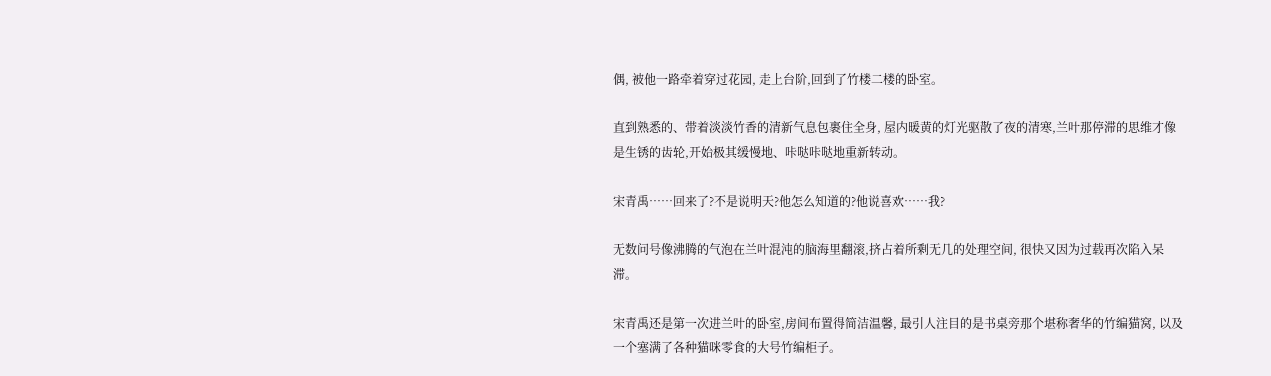偶, 被他一路牵着穿过花园, 走上台阶,回到了竹楼二楼的卧室。

直到熟悉的、带着淡淡竹香的清新气息包裹住全身, 屋内暖黄的灯光驱散了夜的清寒,兰叶那停滞的思维才像是生锈的齿轮,开始极其缓慢地、咔哒咔哒地重新转动。

宋青禹……回来了?不是说明天?他怎么知道的?他说喜欢……我?

无数问号像沸腾的气泡在兰叶混沌的脑海里翻滚,挤占着所剩无几的处理空间, 很快又因为过载再次陷入呆滞。

宋青禹还是第一次进兰叶的卧室,房间布置得简洁温馨, 最引人注目的是书桌旁那个堪称奢华的竹编猫窝, 以及一个塞满了各种猫咪零食的大号竹编柜子。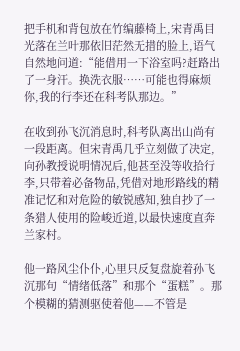把手机和背包放在竹编藤椅上,宋青禹目光落在兰叶那依旧茫然无措的脸上,语气自然地问道:“能借用一下浴室吗?赶路出了一身汗。换洗衣服……可能也得麻烦你,我的行李还在科考队那边。”

在收到孙飞沉消息时,科考队离出山尚有一段距离。但宋青禹几乎立刻做了决定, 向孙教授说明情况后,他甚至没等收拾行李,只带着必备物品,凭借对地形路线的精准记忆和对危险的敏锐感知,独自抄了一条猎人使用的险峻近道,以最快速度直奔兰家村。

他一路风尘仆仆,心里只反复盘旋着孙飞沉那句“情绪低落”和那个“蛋糕”。那个模糊的猜测驱使着他——不管是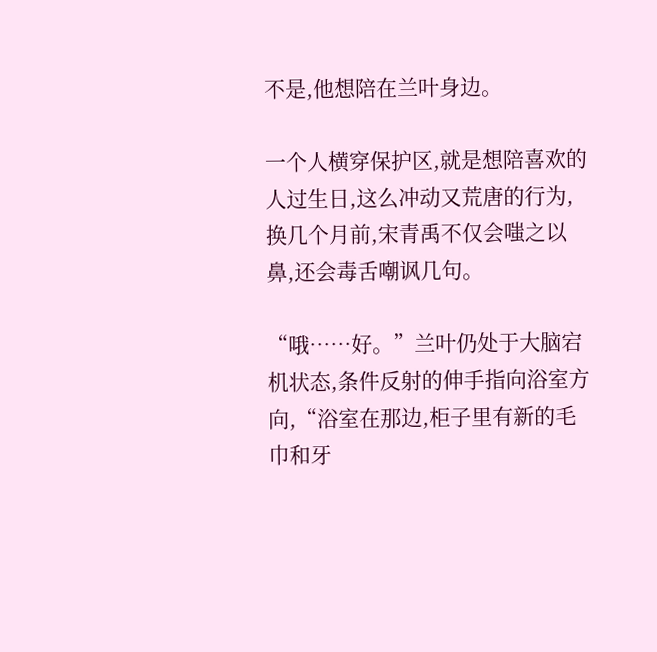不是,他想陪在兰叶身边。

一个人横穿保护区,就是想陪喜欢的人过生日,这么冲动又荒唐的行为,换几个月前,宋青禹不仅会嗤之以鼻,还会毒舌嘲讽几句。

“哦……好。”兰叶仍处于大脑宕机状态,条件反射的伸手指向浴室方向,“浴室在那边,柜子里有新的毛巾和牙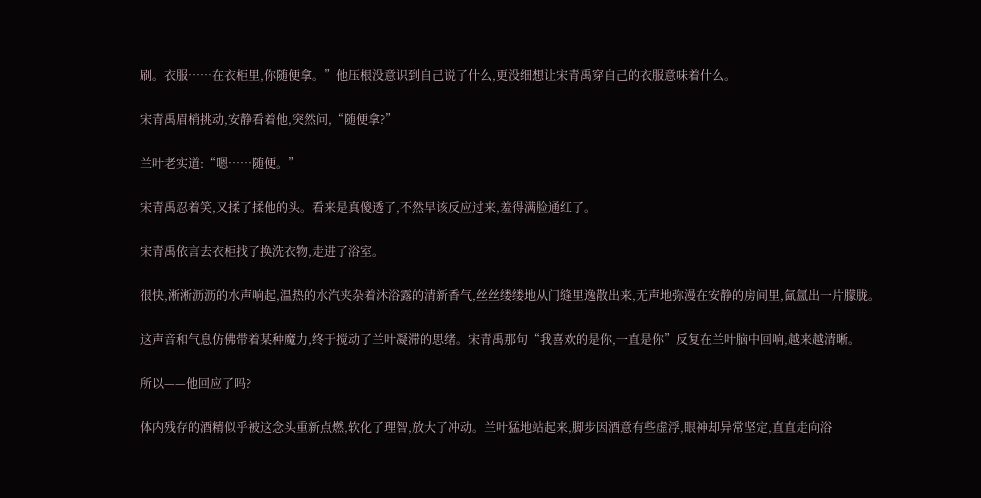刷。衣服……在衣柜里,你随便拿。”他压根没意识到自己说了什么,更没细想让宋青禹穿自己的衣服意味着什么。

宋青禹眉梢挑动,安静看着他,突然问,“随便拿?”

兰叶老实道:“嗯……随便。”

宋青禹忍着笑,又揉了揉他的头。看来是真傻透了,不然早该反应过来,羞得满脸通红了。

宋青禹依言去衣柜找了换洗衣物,走进了浴室。

很快,淅淅沥沥的水声响起,温热的水汽夹杂着沐浴露的清新香气,丝丝缕缕地从门缝里逸散出来,无声地弥漫在安静的房间里,氤氲出一片朦胧。

这声音和气息仿佛带着某种魔力,终于搅动了兰叶凝滞的思绪。宋青禹那句“我喜欢的是你,一直是你”反复在兰叶脑中回响,越来越清晰。

所以——他回应了吗?

体内残存的酒精似乎被这念头重新点燃,软化了理智,放大了冲动。兰叶猛地站起来,脚步因酒意有些虚浮,眼神却异常坚定,直直走向浴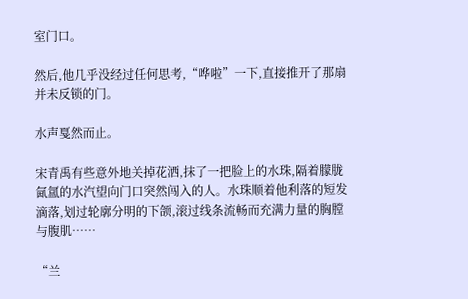室门口。

然后,他几乎没经过任何思考,“哗啦”一下,直接推开了那扇并未反锁的门。

水声戛然而止。

宋青禹有些意外地关掉花洒,抹了一把脸上的水珠,隔着朦胧氤氲的水汽望向门口突然闯入的人。水珠顺着他利落的短发滴落,划过轮廓分明的下颌,滚过线条流畅而充满力量的胸膛与腹肌……

“兰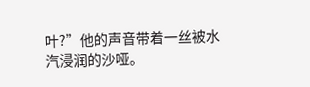叶?”他的声音带着一丝被水汽浸润的沙哑。